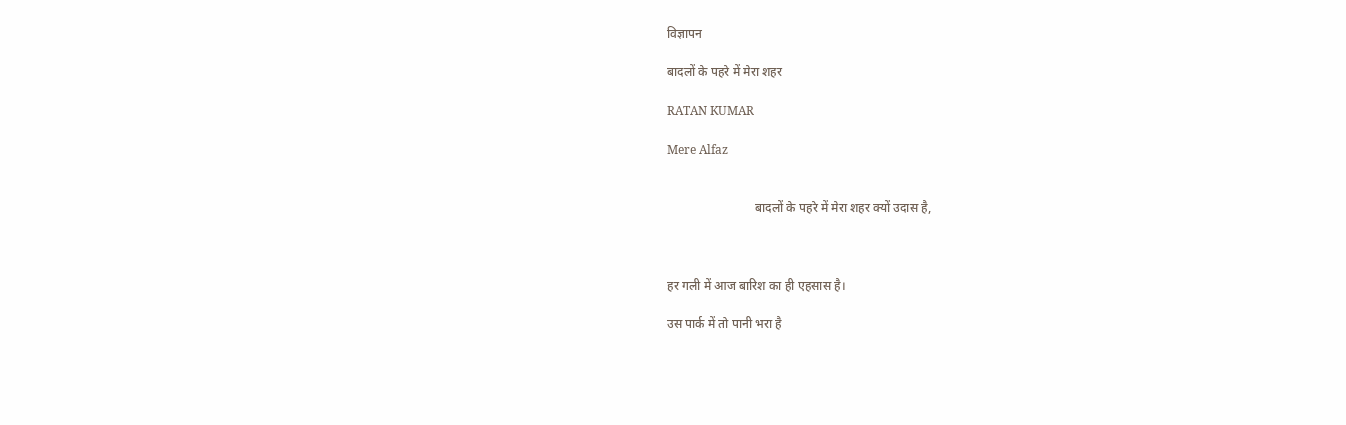विज्ञापन

बादलों के पहरे में मेरा शहर

RATAN KUMAR

Mere Alfaz


                            बादलों के पहरे में मेरा शहर क्यों उदास है,



हर गली में आज बारिश का ही एहसास है।

उस पार्क में तो पानी भरा है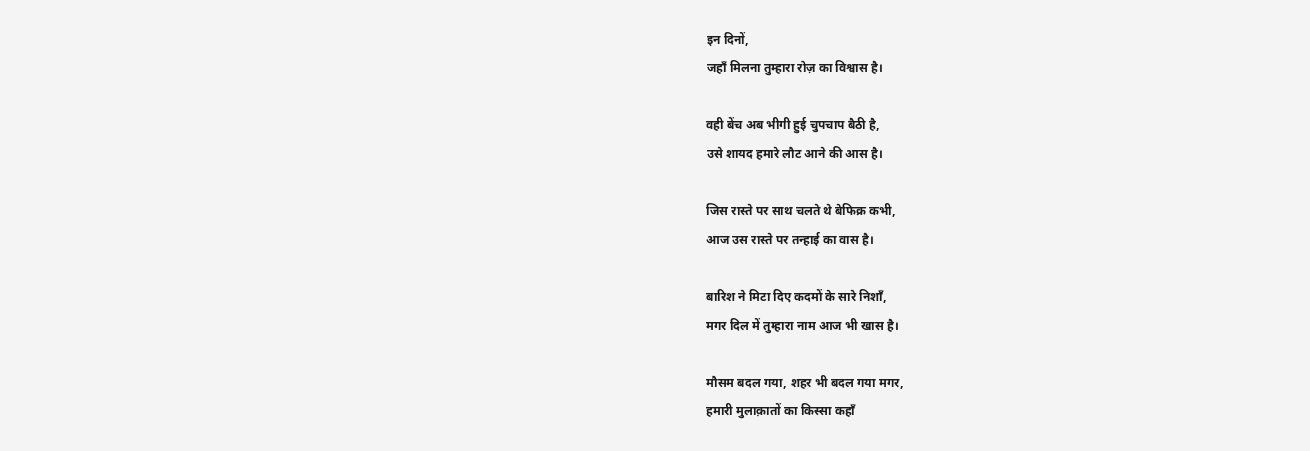इन दिनों,
जहाँ मिलना तुम्हारा रोज़ का विश्वास है।

वही बेंच अब भीगी हुई चुपचाप बैठी है,
उसे शायद हमारे लौट आने की आस है।

जिस रास्ते पर साथ चलते थे बेफिक्र कभी,
आज उस रास्ते पर तन्हाई का वास है।

बारिश ने मिटा दिए कदमों के सारे निशाँ,
मगर दिल में तुम्हारा नाम आज भी खास है।

मौसम बदल गया, शहर भी बदल गया मगर,
हमारी मुलाक़ातों का किस्सा कहाँ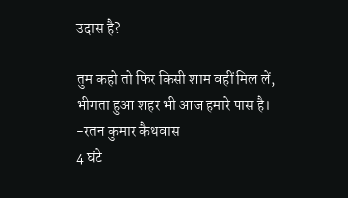उदास है?

तुम कहो तो फिर किसी शाम वहीं मिल लें,
भीगता हुआ शहर भी आज हमारे पास है।
-रतन कुमार कैथवास
4 घंटे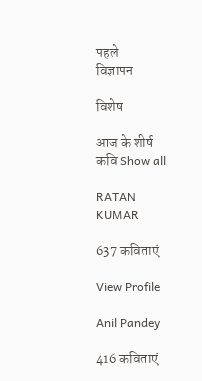पहले
विज्ञापन

विशेष

आज के शीर्ष कवि Show all

RATAN KUMAR

637 कविताएं

View Profile

Anil Pandey

416 कविताएं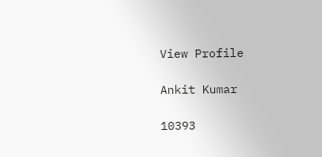View Profile

Ankit Kumar

10393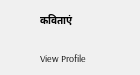कविताएं

View Profile